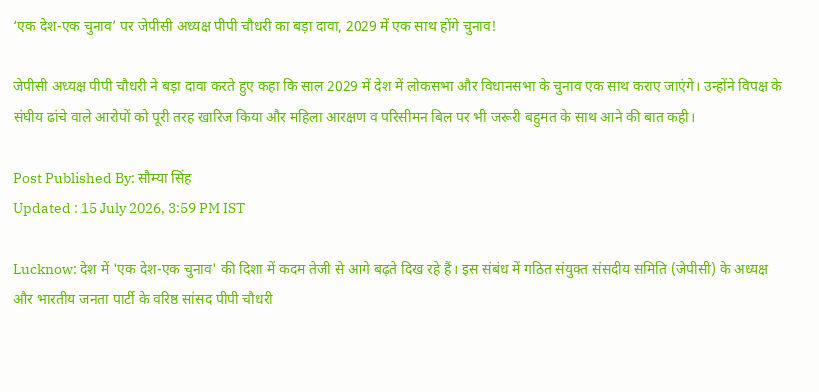‘एक देश-एक चुनाव’ पर जेपीसी अध्यक्ष पीपी चौधरी का बड़ा दावा, 2029 में एक साथ होंगे चुनाव!

जेपीसी अध्यक्ष पीपी चौधरी ने बड़ा दावा करते हुए कहा कि साल 2029 में देश में लोकसभा और विधानसभा के चुनाव एक साथ कराए जाएंगे। उन्होंने विपक्ष के संघीय ढांचे वाले आरोपों को पूरी तरह खारिज किया और महिला आरक्षण व परिसीमन बिल पर भी जरूरी बहुमत के साथ आने की बात कही।

Post Published By: सौम्या सिंह
Updated : 15 July 2026, 3:59 PM IST

Lucknow: देश में 'एक देश-एक चुनाव' की दिशा में कदम तेजी से आगे बढ़ते दिख रहे हैं। इस संबंध में गठित संयुक्त संसदीय समिति (जेपीसी) के अध्यक्ष और भारतीय जनता पार्टी के वरिष्ठ सांसद पीपी चौधरी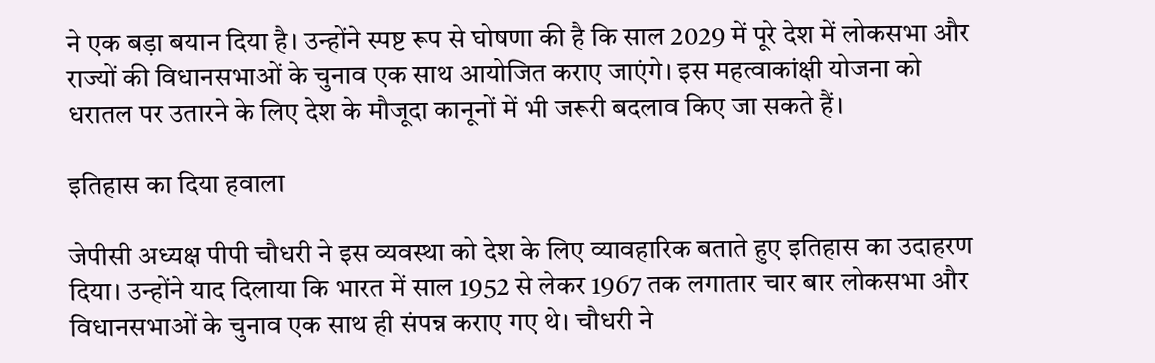ने एक बड़ा बयान दिया है। उन्होंने स्पष्ट रूप से घोषणा की है कि साल 2029 में पूरे देश में लोकसभा और राज्यों की विधानसभाओं के चुनाव एक साथ आयोजित कराए जाएंगे। इस महत्वाकांक्षी योजना को धरातल पर उतारने के लिए देश के मौजूदा कानूनों में भी जरूरी बदलाव किए जा सकते हैं।

इतिहास का दिया हवाला

जेपीसी अध्यक्ष पीपी चौधरी ने इस व्यवस्था को देश के लिए व्यावहारिक बताते हुए इतिहास का उदाहरण दिया। उन्होंने याद दिलाया कि भारत में साल 1952 से लेकर 1967 तक लगातार चार बार लोकसभा और विधानसभाओं के चुनाव एक साथ ही संपन्न कराए गए थे। चौधरी ने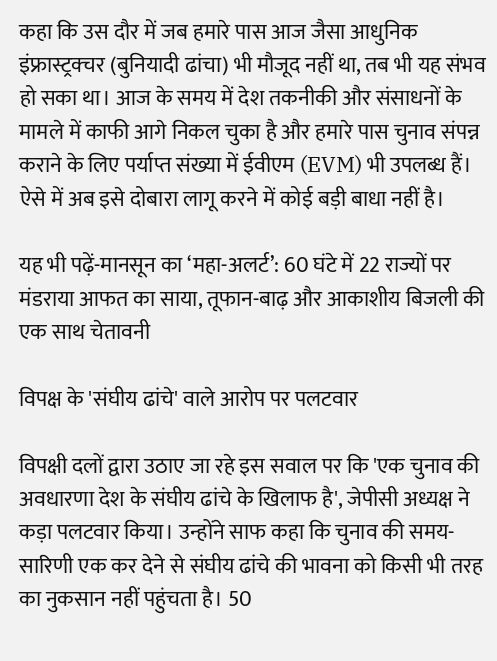कहा कि उस दौर में जब हमारे पास आज जैसा आधुनिक इंफ्रास्ट्रक्चर (बुनियादी ढांचा) भी मौजूद नहीं था, तब भी यह संभव हो सका था। आज के समय में देश तकनीकी और संसाधनों के मामले में काफी आगे निकल चुका है और हमारे पास चुनाव संपन्न कराने के लिए पर्याप्त संख्या में ईवीएम (EVM) भी उपलब्ध हैं। ऐसे में अब इसे दोबारा लागू करने में कोई बड़ी बाधा नहीं है।

यह भी पढ़ें-मानसून का ‘महा-अलर्ट’: 60 घंटे में 22 राज्यों पर मंडराया आफत का साया, तूफान-बाढ़ और आकाशीय बिजली की एक साथ चेतावनी

विपक्ष के 'संघीय ढांचे' वाले आरोप पर पलटवार

विपक्षी दलों द्वारा उठाए जा रहे इस सवाल पर कि 'एक चुनाव की अवधारणा देश के संघीय ढांचे के खिलाफ है', जेपीसी अध्यक्ष ने कड़ा पलटवार किया। उन्होंने साफ कहा कि चुनाव की समय-सारिणी एक कर देने से संघीय ढांचे की भावना को किसी भी तरह का नुकसान नहीं पहुंचता है। 50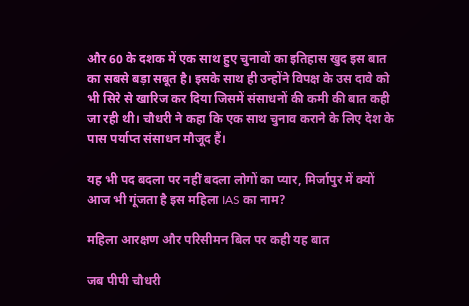और 60 के दशक में एक साथ हुए चुनावों का इतिहास खुद इस बात का सबसे बड़ा सबूत है। इसके साथ ही उन्होंने विपक्ष के उस दावे को भी सिरे से खारिज कर दिया जिसमें संसाधनों की कमी की बात कही जा रही थी। चौधरी ने कहा कि एक साथ चुनाव कराने के लिए देश के पास पर्याप्त संसाधन मौजूद हैं।

यह भी पद बदला पर नहीं बदला लोगों का प्यार, मिर्जापुर में क्यों आज भी गूंजता है इस महिला IAS का नाम?

महिला आरक्षण और परिसीमन बिल पर कही यह बात

जब पीपी चौधरी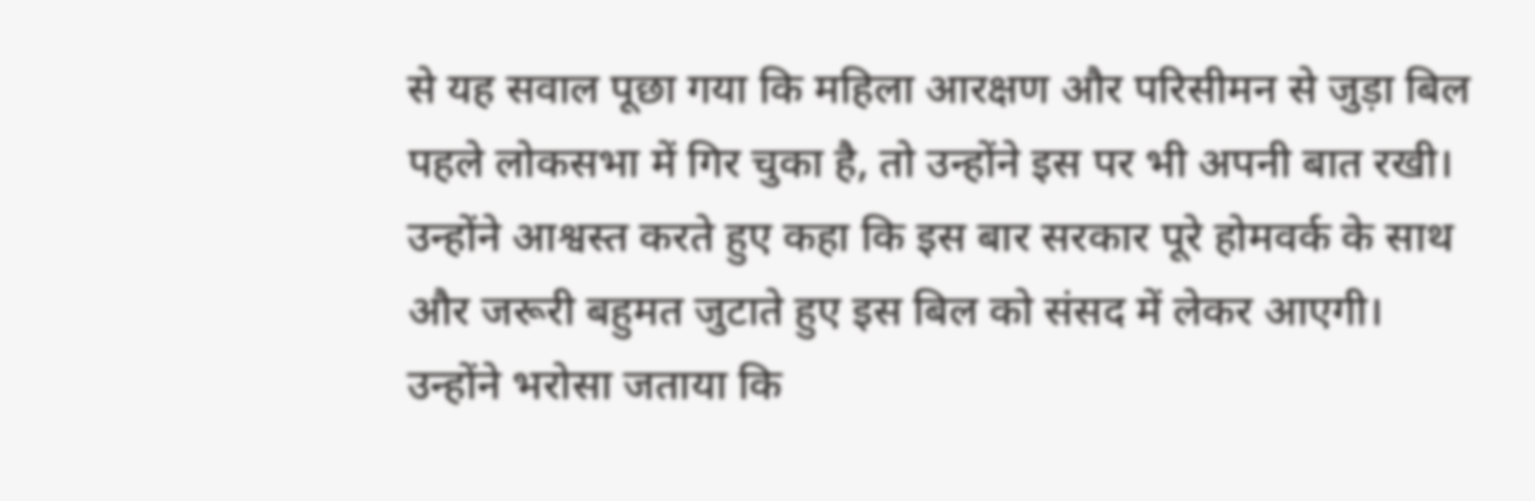से यह सवाल पूछा गया कि महिला आरक्षण और परिसीमन से जुड़ा बिल पहले लोकसभा में गिर चुका है, तो उन्होंने इस पर भी अपनी बात रखी। उन्होंने आश्वस्त करते हुए कहा कि इस बार सरकार पूरे होमवर्क के साथ और जरूरी बहुमत जुटाते हुए इस बिल को संसद में लेकर आएगी। उन्होंने भरोसा जताया कि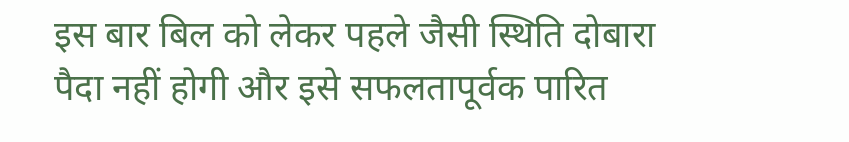इस बार बिल को लेकर पहले जैसी स्थिति दोबारा पैदा नहीं होगी और इसे सफलतापूर्वक पारित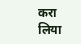करा लिया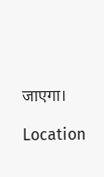जाएगा।

Location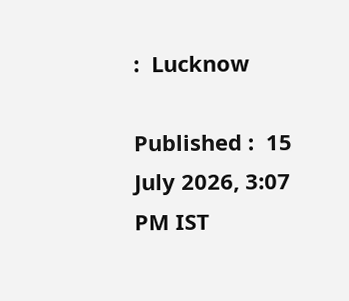:  Lucknow

Published :  15 July 2026, 3:07 PM IST